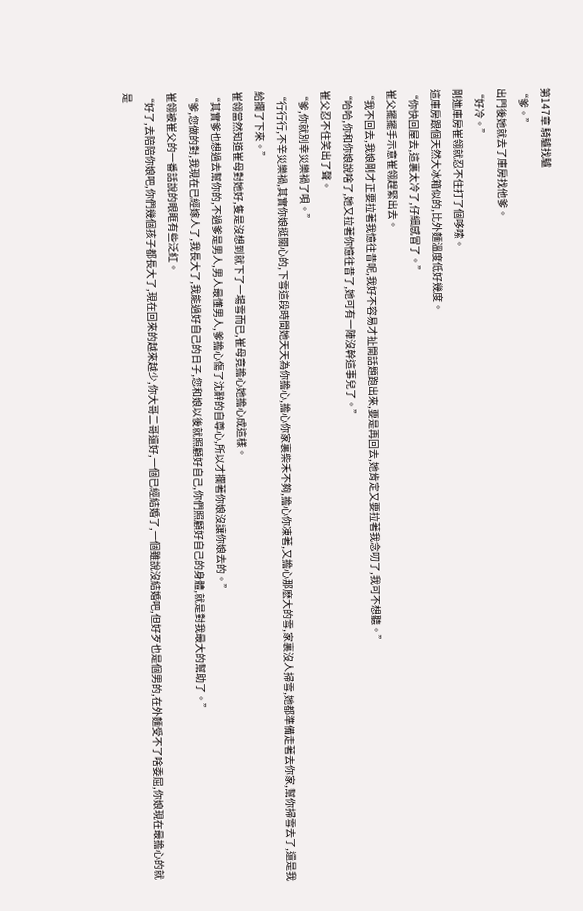第147章 騎驢找驢
“爹。”
出門後她就去了庫房找他爹。
“好冷。”
剛進庫房崔翎就忍不住打了個哆嗦。
這庫房跟個天然大冰箱似的,比外麵溫度低好幾度。
“你快回屋去,這裏太冷了,仔細感冒了。”
崔父擺擺手示意崔翎趕緊出去。
“我不回去,我娘剛才正要拉著我憶往昔呢,我好不容易才扯開話題跑出來,要是再回去,她肯定又要拉著我念叨了,我可不想聽。”
“哈哈,你和你娘說啥了,她又拉著你憶往昔了,她可有一陣沒幹這事兒了。”
崔父忍不住笑出了聲。
“爹,你就別幸災樂禍了唄。”
“行行行,不辛災樂禍,其實你娘挺關心的,下雪這段時間她天天為你擔心,擔心你家裏柴禾不夠,擔心你凍著,又擔心那麽大的雪,家裏沒人掃雪,她都準備走著去你家,幫你掃雪去了,還是我給攔了下來。”
崔翎當然知道崔母對她好,隻是沒想到就下了一場雪而已,崔母竟擔心她擔心成這樣。
“其實爹也想過去幫你的,不過爹是男人,男人最懂男人,爹擔心傷了沈辭的自尊心,所以才攔著你娘沒讓你娘去的。”
“爹,您做的對,我現在已經嫁人了,我長大了,我能過好自己的日子,您和娘以後就照顧好自己,你們照顧好自己的身體,就是對我最大的幫助了。”
崔翎被崔父的一番話說的眼眶有些泛紅。
“好了,去陪陪你娘吧,你們幾個孩子都長大了,現在回來的越來越少,你大哥二哥還好,一個已經結婚了,一個雖說沒結婚吧,但好歹也是個男的,在外麵受不了啥委屈,你娘現在最擔心的就是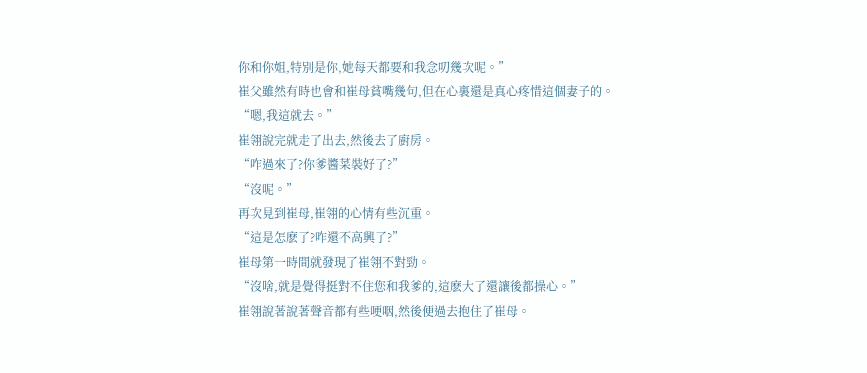你和你姐,特別是你,她每天都要和我念叨幾次呢。”
崔父雖然有時也會和崔母貧嘴幾句,但在心裏還是真心疼惜這個妻子的。
“嗯,我這就去。”
崔翎說完就走了出去,然後去了廚房。
“咋過來了?你爹醬菜裝好了?”
“沒呢。”
再次見到崔母,崔翎的心情有些沉重。
“這是怎麽了?咋還不高興了?”
崔母第一時間就發現了崔翎不對勁。
“沒啥,就是覺得挺對不住您和我爹的,這麽大了還讓後都操心。”
崔翎說著說著聲音都有些哽咽,然後便過去抱住了崔母。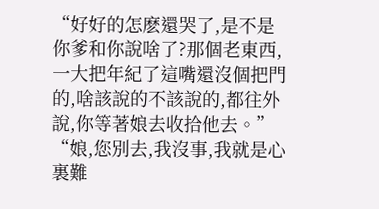“好好的怎麽還哭了,是不是你爹和你說啥了?那個老東西,一大把年紀了這嘴還沒個把門的,啥該說的不該說的,都往外說,你等著娘去收拾他去。”
“娘,您別去,我沒事,我就是心裏難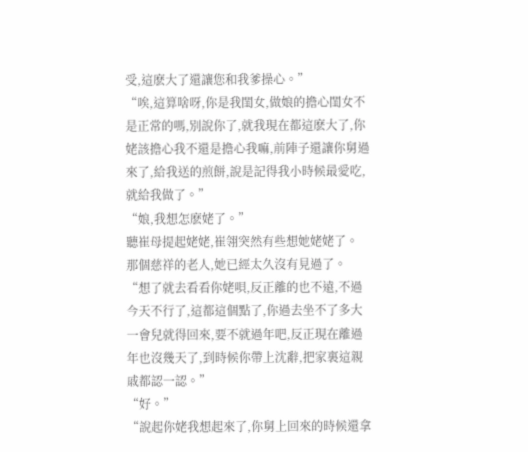受,這麽大了還讓您和我爹操心。”
“唉,這算啥呀,你是我閨女,做娘的擔心閨女不是正常的嗎,別說你了,就我現在都這麽大了,你姥該擔心我不還是擔心我嘛,前陣子還讓你舅過來了,給我送的煎餅,說是記得我小時候最愛吃,就給我做了。”
“娘,我想怎麽姥了。”
聽崔母提起姥姥,崔翎突然有些想她姥姥了。
那個慈祥的老人,她已經太久沒有見過了。
“想了就去看看你姥唄,反正離的也不遠,不過今天不行了,這都這個點了,你過去坐不了多大一會兒就得回來,要不就過年吧,反正現在離過年也沒幾天了,到時候你帶上沈辭,把家裏這親戚都認一認。”
“好。”
“說起你姥我想起來了,你舅上回來的時候還拿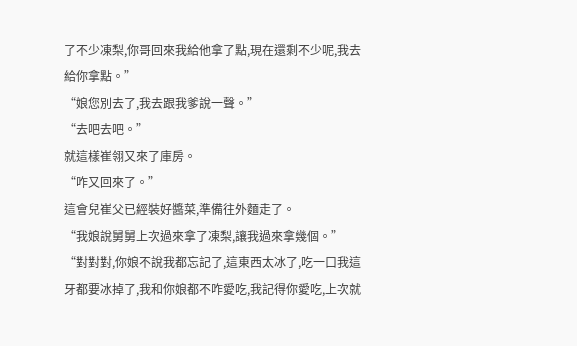了不少凍梨,你哥回來我給他拿了點,現在還剩不少呢,我去給你拿點。”
“娘您別去了,我去跟我爹說一聲。”
“去吧去吧。”
就這樣崔翎又來了庫房。
“咋又回來了。”
這會兒崔父已經裝好醬菜,準備往外麵走了。
“我娘說舅舅上次過來拿了凍梨,讓我過來拿幾個。”
“對對對,你娘不說我都忘記了,這東西太冰了,吃一口我這牙都要冰掉了,我和你娘都不咋愛吃,我記得你愛吃,上次就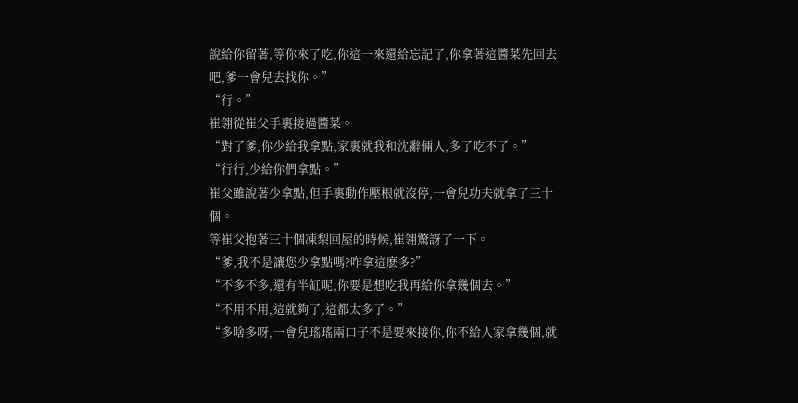說給你留著,等你來了吃,你這一來還給忘記了,你拿著這醬菜先回去吧,爹一會兒去找你。”
“行。”
崔翎從崔父手裏接過醬菜。
“對了爹,你少給我拿點,家裏就我和沈辭倆人,多了吃不了。”
“行行,少給你們拿點。”
崔父雖說著少拿點,但手裏動作壓根就沒停,一會兒功夫就拿了三十個。
等崔父抱著三十個凍梨回屋的時候,崔翎驚訝了一下。
“爹,我不是讓您少拿點嗎?咋拿這麽多?”
“不多不多,還有半缸呢,你要是想吃我再給你拿幾個去。”
“不用不用,這就夠了,這都太多了。”
“多啥多呀,一會兒瑤瑤兩口子不是要來接你,你不給人家拿幾個,就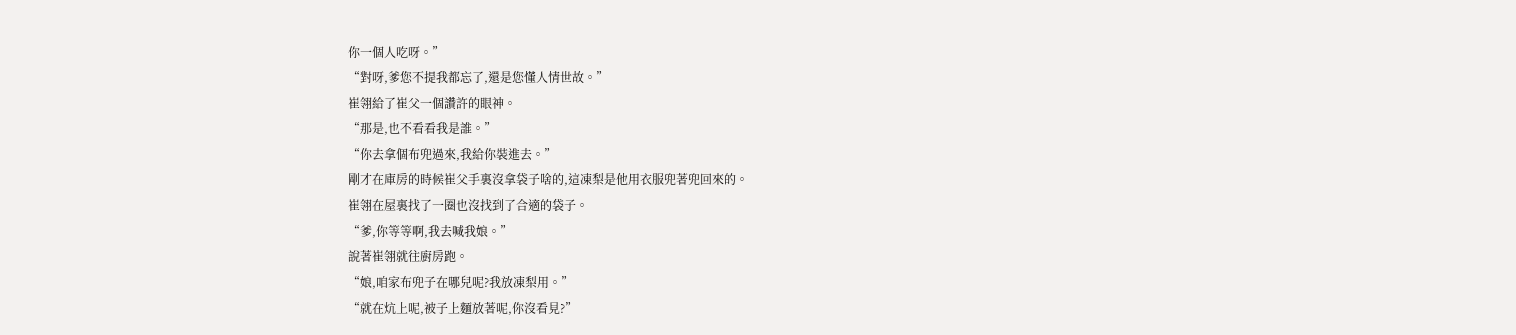你一個人吃呀。”
“對呀,爹您不提我都忘了,還是您懂人情世故。”
崔翎給了崔父一個讚許的眼神。
“那是,也不看看我是誰。”
“你去拿個布兜過來,我給你裝進去。”
剛才在庫房的時候崔父手裏沒拿袋子啥的,這凍梨是他用衣服兜著兜回來的。
崔翎在屋裏找了一圈也沒找到了合適的袋子。
“爹,你等等啊,我去喊我娘。”
說著崔翎就往廚房跑。
“娘,咱家布兜子在哪兒呢?我放凍梨用。”
“就在炕上呢,被子上麵放著呢,你沒看見?”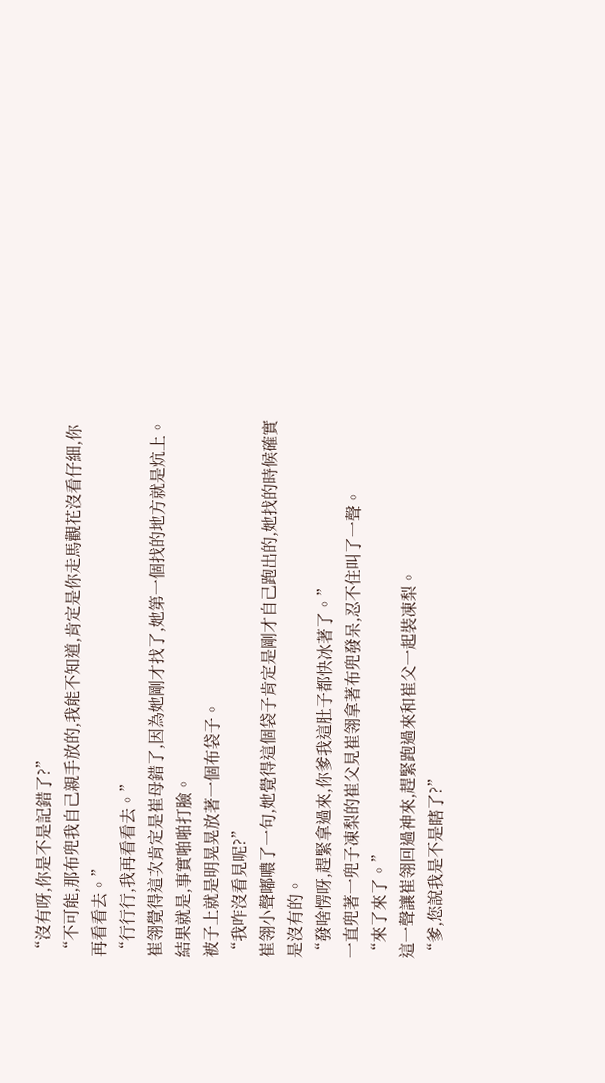“沒有呀,你是不是記錯了?”
“不可能,那布兜我自己親手放的,我能不知道,肯定是你走馬觀花沒看仔細,你再看看去。”
“行行行,我再看看去。”
崔翎覺得這次肯定是崔母錯了,因為她剛才找了,她第一個找的地方就是炕上。
結果就是,事實啪啪打臉。
被子上就是明晃晃放著一個布袋子。
“我咋沒看見呢?”
崔翎小聲嘟噥了一句,她覺得這個袋子肯定是剛才自己跑出的,她找的時候確實是沒有的。
“發啥愣呀,趕緊拿過來,你爹我這肚子都快冰著了。”
一直兜著一兜子凍梨的崔父見崔翎拿著布兜發呆,忍不住叫了一聲。
“來了來了。”
這一聲讓崔翎回過神來,趕緊跑過來和崔父一起裝凍梨。
“爹,您說我是不是瞎了?”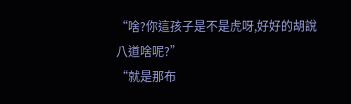“啥?你這孩子是不是虎呀,好好的胡說八道啥呢?”
“就是那布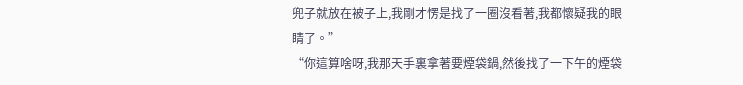兜子就放在被子上,我剛才愣是找了一圈沒看著,我都懷疑我的眼睛了。”
“你這算啥呀,我那天手裏拿著要煙袋鍋,然後找了一下午的煙袋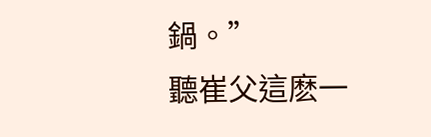鍋。”
聽崔父這麽一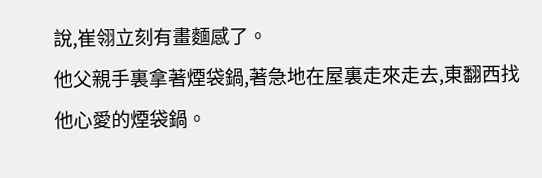說,崔翎立刻有畫麵感了。
他父親手裏拿著煙袋鍋,著急地在屋裏走來走去,東翻西找他心愛的煙袋鍋。